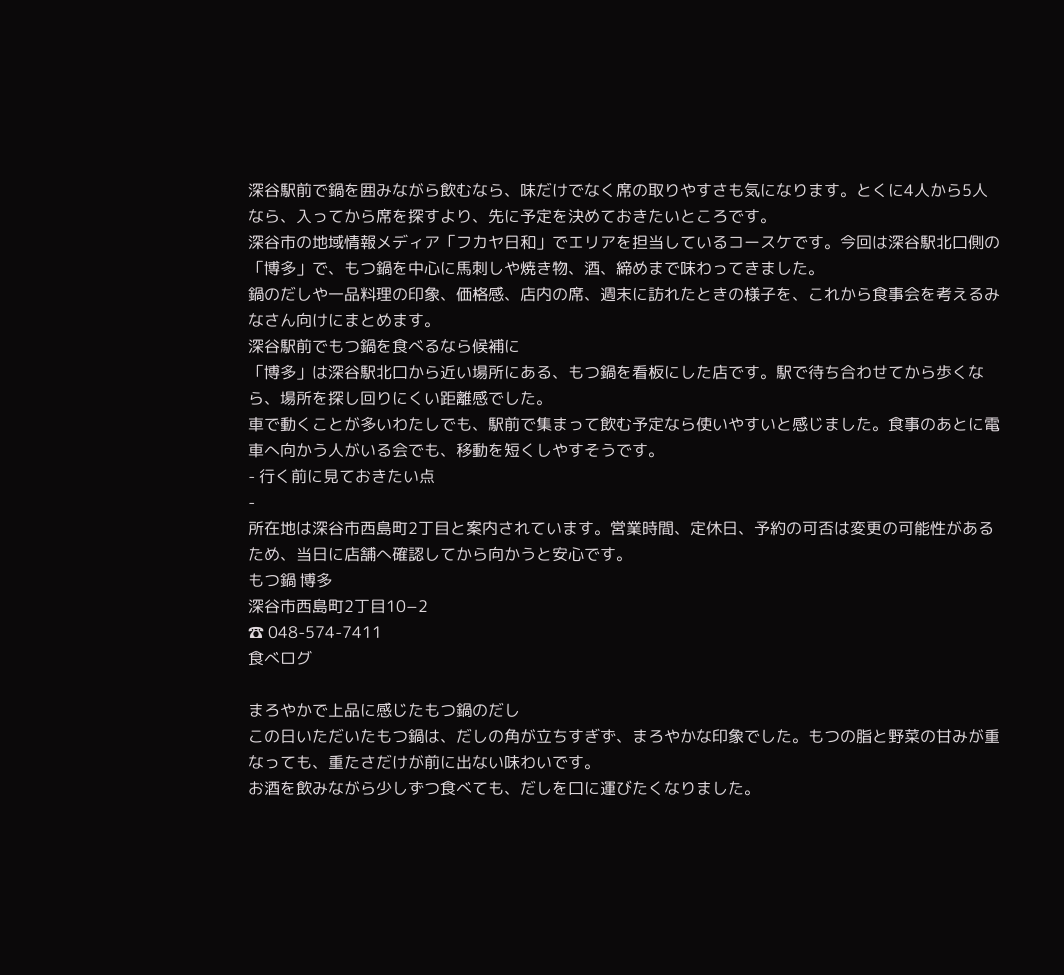深谷駅前で鍋を囲みながら飲むなら、味だけでなく席の取りやすさも気になります。とくに4人から5人なら、入ってから席を探すより、先に予定を決めておきたいところです。
深谷市の地域情報メディア「フカヤ日和」でエリアを担当しているコースケです。今回は深谷駅北口側の「博多」で、もつ鍋を中心に馬刺しや焼き物、酒、締めまで味わってきました。
鍋のだしや一品料理の印象、価格感、店内の席、週末に訪れたときの様子を、これから食事会を考えるみなさん向けにまとめます。
深谷駅前でもつ鍋を食べるなら候補に
「博多」は深谷駅北口から近い場所にある、もつ鍋を看板にした店です。駅で待ち合わせてから歩くなら、場所を探し回りにくい距離感でした。
車で動くことが多いわたしでも、駅前で集まって飲む予定なら使いやすいと感じました。食事のあとに電車へ向かう人がいる会でも、移動を短くしやすそうです。
- 行く前に見ておきたい点
-
所在地は深谷市西島町2丁目と案内されています。営業時間、定休日、予約の可否は変更の可能性があるため、当日に店舗へ確認してから向かうと安心です。
もつ鍋 博多
深谷市西島町2丁目10−2
☎ 048-574-7411
食べログ

まろやかで上品に感じたもつ鍋のだし
この日いただいたもつ鍋は、だしの角が立ちすぎず、まろやかな印象でした。もつの脂と野菜の甘みが重なっても、重たさだけが前に出ない味わいです。
お酒を飲みながら少しずつ食べても、だしを口に運びたくなりました。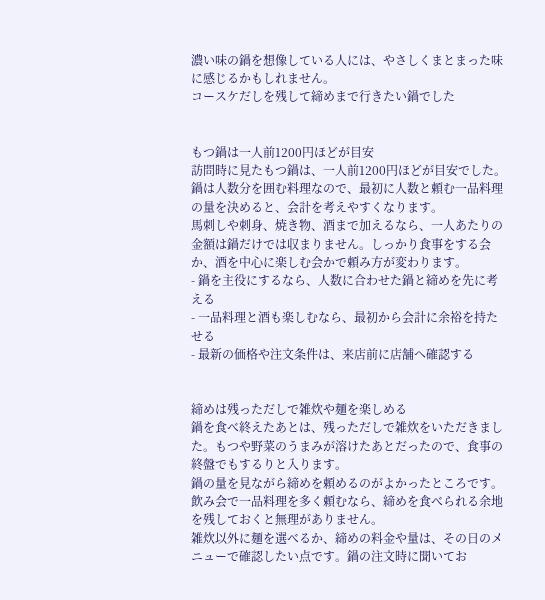濃い味の鍋を想像している人には、やさしくまとまった味に感じるかもしれません。
コースケだしを残して締めまで行きたい鍋でした


もつ鍋は一人前1200円ほどが目安
訪問時に見たもつ鍋は、一人前1200円ほどが目安でした。鍋は人数分を囲む料理なので、最初に人数と頼む一品料理の量を決めると、会計を考えやすくなります。
馬刺しや刺身、焼き物、酒まで加えるなら、一人あたりの金額は鍋だけでは収まりません。しっかり食事をする会か、酒を中心に楽しむ会かで頼み方が変わります。
- 鍋を主役にするなら、人数に合わせた鍋と締めを先に考える
- 一品料理と酒も楽しむなら、最初から会計に余裕を持たせる
- 最新の価格や注文条件は、来店前に店舗へ確認する


締めは残っただしで雑炊や麺を楽しめる
鍋を食べ終えたあとは、残っただしで雑炊をいただきました。もつや野菜のうまみが溶けたあとだったので、食事の終盤でもするりと入ります。
鍋の量を見ながら締めを頼めるのがよかったところです。飲み会で一品料理を多く頼むなら、締めを食べられる余地を残しておくと無理がありません。
雑炊以外に麺を選べるか、締めの料金や量は、その日のメニューで確認したい点です。鍋の注文時に聞いてお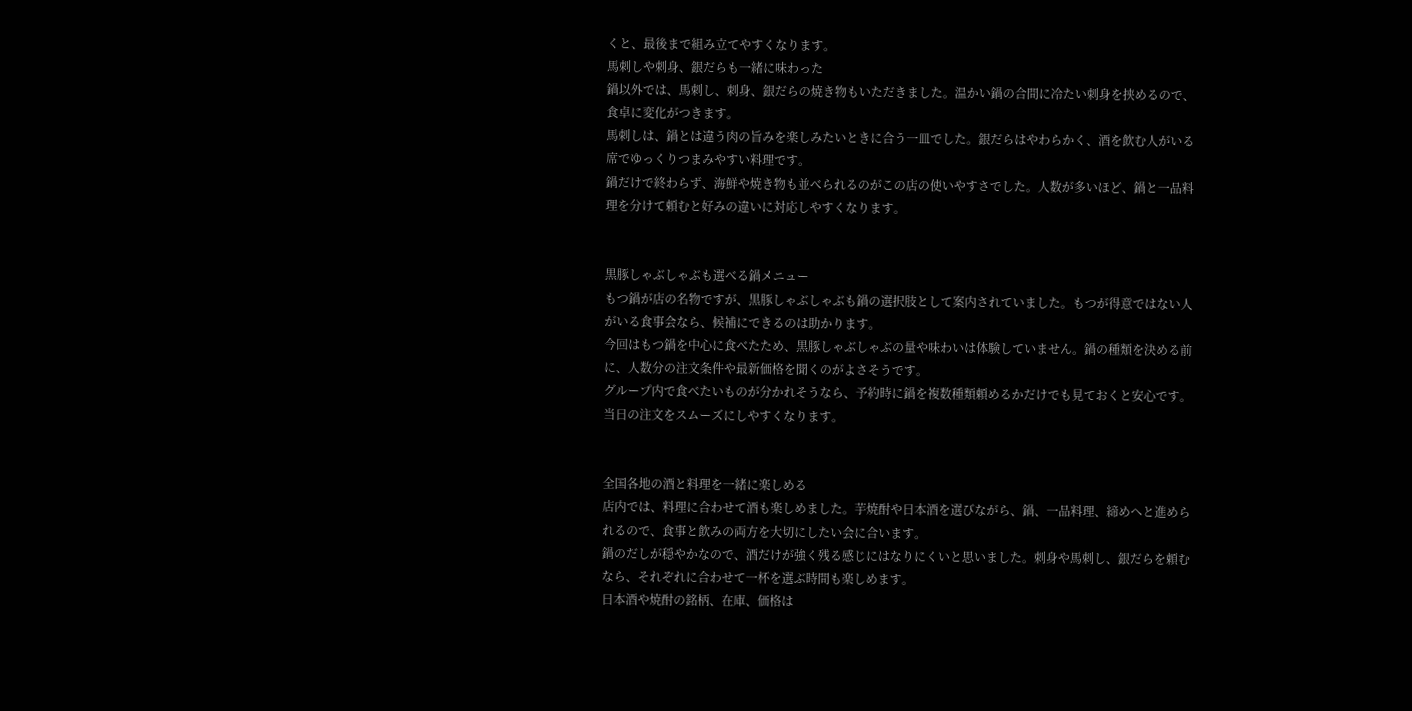くと、最後まで組み立てやすくなります。
馬刺しや刺身、銀だらも一緒に味わった
鍋以外では、馬刺し、刺身、銀だらの焼き物もいただきました。温かい鍋の合間に冷たい刺身を挟めるので、食卓に変化がつきます。
馬刺しは、鍋とは違う肉の旨みを楽しみたいときに合う一皿でした。銀だらはやわらかく、酒を飲む人がいる席でゆっくりつまみやすい料理です。
鍋だけで終わらず、海鮮や焼き物も並べられるのがこの店の使いやすさでした。人数が多いほど、鍋と一品料理を分けて頼むと好みの違いに対応しやすくなります。


黒豚しゃぶしゃぶも選べる鍋メニュー
もつ鍋が店の名物ですが、黒豚しゃぶしゃぶも鍋の選択肢として案内されていました。もつが得意ではない人がいる食事会なら、候補にできるのは助かります。
今回はもつ鍋を中心に食べたため、黒豚しゃぶしゃぶの量や味わいは体験していません。鍋の種類を決める前に、人数分の注文条件や最新価格を聞くのがよさそうです。
グループ内で食べたいものが分かれそうなら、予約時に鍋を複数種類頼めるかだけでも見ておくと安心です。当日の注文をスムーズにしやすくなります。


全国各地の酒と料理を一緒に楽しめる
店内では、料理に合わせて酒も楽しめました。芋焼酎や日本酒を選びながら、鍋、一品料理、締めへと進められるので、食事と飲みの両方を大切にしたい会に合います。
鍋のだしが穏やかなので、酒だけが強く残る感じにはなりにくいと思いました。刺身や馬刺し、銀だらを頼むなら、それぞれに合わせて一杯を選ぶ時間も楽しめます。
日本酒や焼酎の銘柄、在庫、価格は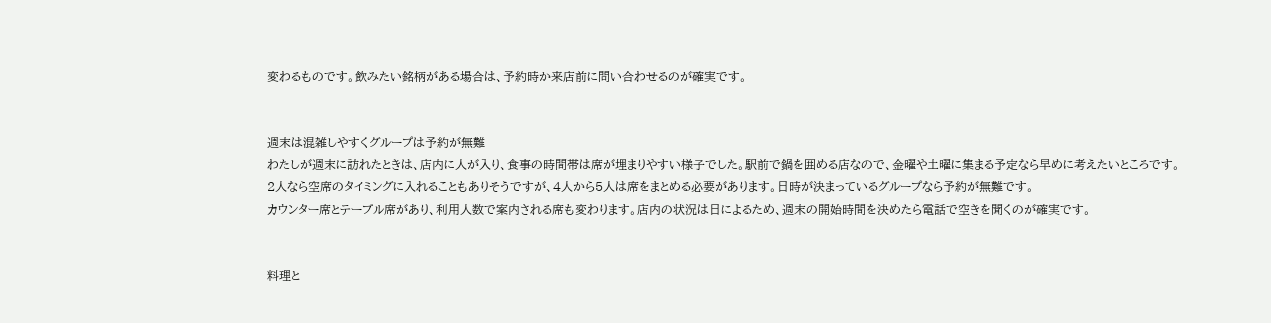変わるものです。飲みたい銘柄がある場合は、予約時か来店前に問い合わせるのが確実です。


週末は混雑しやすくグループは予約が無難
わたしが週末に訪れたときは、店内に人が入り、食事の時間帯は席が埋まりやすい様子でした。駅前で鍋を囲める店なので、金曜や土曜に集まる予定なら早めに考えたいところです。
2人なら空席のタイミングに入れることもありそうですが、4人から5人は席をまとめる必要があります。日時が決まっているグループなら予約が無難です。
カウンター席とテーブル席があり、利用人数で案内される席も変わります。店内の状況は日によるため、週末の開始時間を決めたら電話で空きを聞くのが確実です。


料理と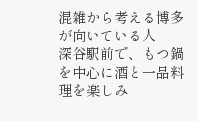混雑から考える博多が向いている人
深谷駅前で、もつ鍋を中心に酒と一品料理を楽しみ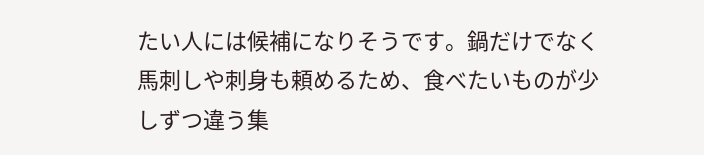たい人には候補になりそうです。鍋だけでなく馬刺しや刺身も頼めるため、食べたいものが少しずつ違う集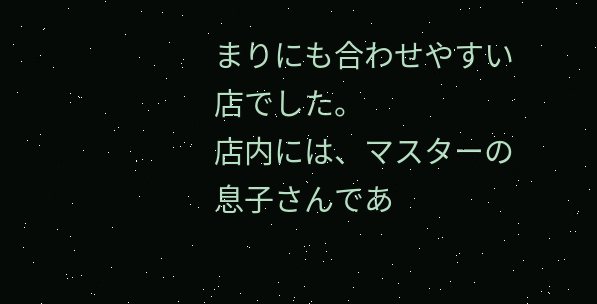まりにも合わせやすい店でした。
店内には、マスターの息子さんであ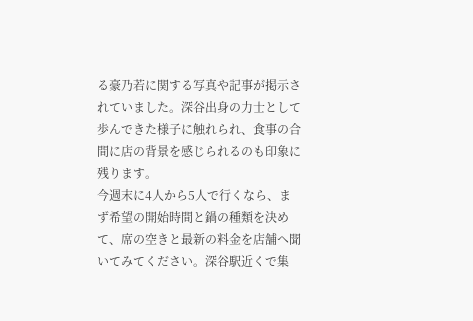る豪乃若に関する写真や記事が掲示されていました。深谷出身の力士として歩んできた様子に触れられ、食事の合間に店の背景を感じられるのも印象に残ります。
今週末に4人から5人で行くなら、まず希望の開始時間と鍋の種類を決めて、席の空きと最新の料金を店舗へ聞いてみてください。深谷駅近くで集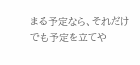まる予定なら、それだけでも予定を立てや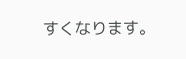すくなります。